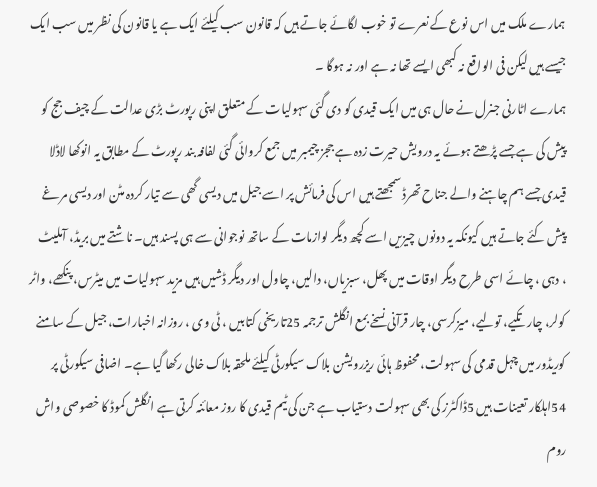ہمارے ملک میں اس نوع کے نعرے تو خوب لگائے جاتے ہیں کہ قانون سب کیلئے ایک ہے یا قانون کی نظر میں سب ایک جیسے ہیں لیکن فی الواقع نہ کبھی ایسے تھا نہ ہے اور نہ ہوگا ۔
ہمارے اٹارنی جنرل نے حال ہی میں ایک قیدی کو دی گئی سہولیات کے متعلق اپنی رپورٹ بڑی عدالت کے چیف جج کو پیش کی ہے جسے پڑھتے ہوئے یہ درویش حیرت زدہ ہے ججز چیمبر میں جمع کروائی گئی لفافہ بند رپورٹ کے مطابق یہ انوکھا لاڈلا قیدی جسے ہم چاہنے والے جناح تھرڈ سمجھتے ہیں اس کی فرمائش پر اسے جیل میں دیسی گھی سے تیار کردہ مٹن اور دیسی مرغے پیش کئے جاتے ہیں کیونکہ یہ دونوں چیزیں اسے کچھ دیگر لوازمات کے ساتھ نوجوانی سے ہی پسند ہیں۔ ناشتے میں بریڈ، آملیٹ ، دہی ، چائے اسی طرح دیگر اوقات میں پھل، سبزیاں، دالیں، چاول اور دیگر ڈشیں ہیں مزید سہولیات میں میٹرس، پنکھے، واٹر کولر، چار تکیے، تولیے، میزکرسی، چار قرآنی نسخے بمع انگلش ترجمہ 25تاریخی کتابیں ، ٹی وی ، روزانہ اخبارات، جیل کے سامنے کوریڈور میں چہل قدمی کی سہولت، محفوظ ہائی ریزرویشن بلاک سیکورٹی کیلئے ملحقہ بلاک خالی رکھا گیا ہے۔ اضافی سیکورٹی پر 54اہلکار تعینات ہیں 5ڈاکٹرز کی بھی سہولت دستیاب ہے جن کی ٹیم قیدی کا روز معائنہ کرتی ہے انگلش کموڈ کا خصوصی واش روم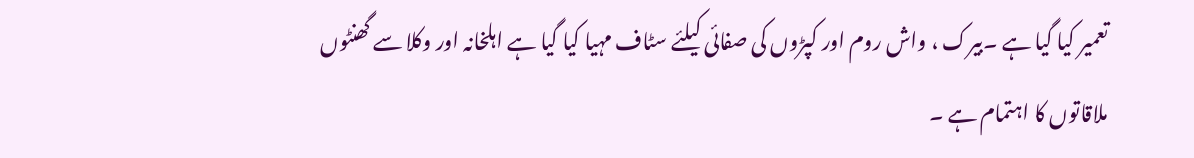تعمیر کیا گیا ہے ۔بیرک ، واش روم اور کپڑوں کی صفائی کیلئے سٹاف مہیا کیا گیا ہے اہلخانہ اور وکلا سے گھنٹوں ملاقاتوں کا اہتمام ہے ۔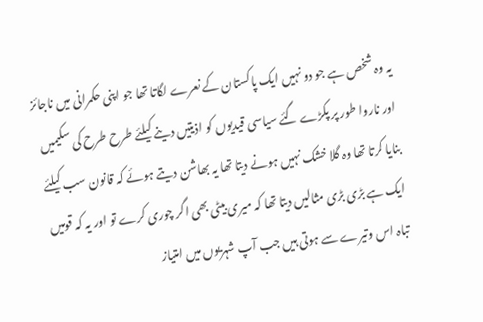یہ وہ شخص ہے جو دو نہیں ایک پاکستان کے نعرے لگاتا تھا جو اپنی حکمرانی میں ناجائز اور ناروا طور پر پکڑے گئے سیاسی قیدیوں کو اذیتیں دینے کیلئے طرح طرح کی سکیمیں بنایا کرتا تھا وہ گلا خشک نہیں ہونے دیتا تھا یہ بھاشن دیتے ہوئے کہ قانون سب کیلئے ایک ہے بڑی بڑی مثالیں دیتا تھا کہ میری بیٹی بھی اگر چوری کرے تو اور یہ کہ قومیں تباہ اس وتیرے سے ہوتی ہیں جب آپ شہریوں میں امتیاز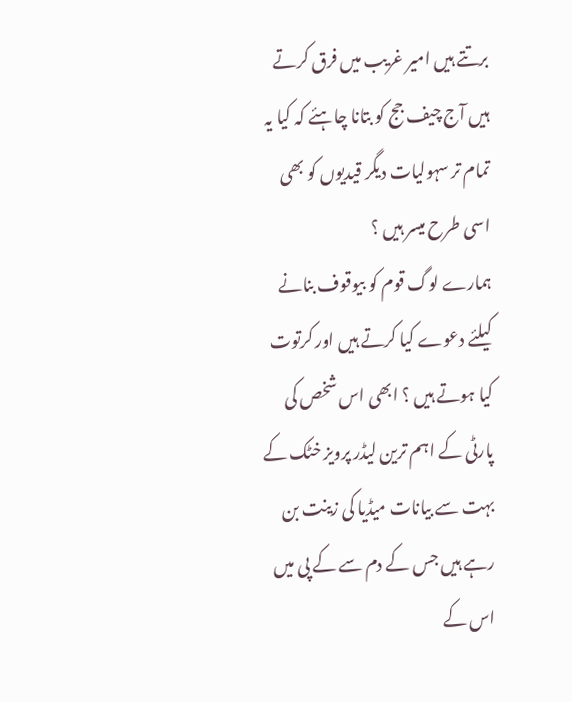برتتے ہیں امیر غریب میں فرق کرتے ہیں آج چیف جج کو بتانا چاہئے کہ کیا یہ تمام تر سہولیات دیگر قیدیوں کو بھی اسی طرح میسر ہیں ؟
ہمارے لوگ قوم کو بیوقوف بنانے کیلئے دعوے کیا کرتے ہیں اور کرتوت کیا ہوتے ہیں ؟ ابھی اس شخص کی پارٹی کے اہم ترین لیڈر پرویز خٹک کے بہت سے بیانات میڈیا کی زینت بن رہے ہیں جس کے دم سے کے پی میں اس کے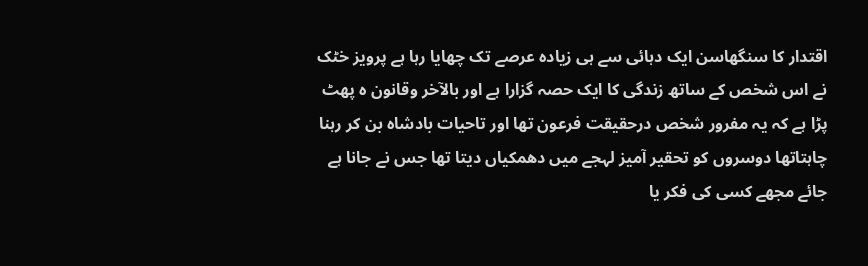اقتدار کا سنگھاسن ایک دہائی سے ہی زیادہ عرصے تک چھایا رہا ہے پرویز خٹک نے اس شخص کے ساتھ زندگی کا ایک حصہ گزارا ہے اور بالآخر وقانون ہ پھٹ پڑا ہے کہ یہ مفرور شخص درحقیقت فرعون تھا اور تاحیات بادشاہ بن کر رہنا چاہتاتھا دوسروں کو تحقیر آمیز لہجے میں دھمکیاں دیتا تھا جس نے جانا ہے جائے مجھے کسی کی فکر یا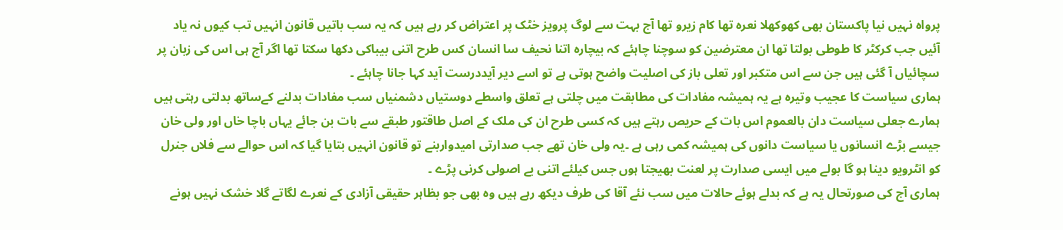پرواہ نہیں نیا پاکستان بھی کھوکھلا نعرہ تھا کام زیرو تھا آج بہت سے لوگ پرویز خٹک پر اعتراض کر رہے ہیں کہ یہ سب باتیں قانون انہیں تب کیوں نہ یاد آئیں جب کرکٹر کا طوطی بولتا تھا ان معترضین کو سوچنا چاہئے کہ بیچارہ اتنا نحیف سا انسان کس طرح اتنی بیباکی دکھا سکتا تھا اگر آج ہی اس کی زبان پر سچائیاں آ گئی ہیں جن سے اس متکبر اور تعلی باز کی اصلیت واضح ہوتی ہے تو اسے دیر آیددرست آید کہا جانا چاہئے ۔
ہماری سیاست کا عجیب وتیرہ ہے یہ ہمیشہ مفادات کی مطابقت میں چلتی ہے تعلق واسطے دوستیاں دشمنیاں سب مفادات بدلنے کےساتھ بدلتی رہتی ہیں ہمارے جعلی سیاست دان بالعموم اس بات کے حریص رہتے ہیں کہ کسی طرح ان کی ملک کے اصل طاقتور طبقے سے بات بن جائے یہاں باچا خاں اور ولی خان جیسے بڑے انسانوں یا سیاست دانوں کی ہمیشہ کمی رہی ہے ۔یہ ولی خان تھے جب صدارتی امیدواربنے تو قانون انہیں بتایا گیا کہ اس حوالے سے فلاں جنرل کو انٹرویو دینا ہو گا بولے میں ایسی صدارت پر لعنت بھیجتا ہوں جس کیلئے اتنی بے اصولی کرنی پڑے ۔
ہماری آج کی صورتحال یہ ہے کہ بدلے ہوئے حالات میں سب نئے آقا کی طرف دیکھ رہے ہیں وہ بھی جو بظاہر حقیقی آزادی کے نعرے لگاتے گلا خشک نہیں ہونے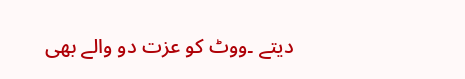دیتے ۔ووٹ کو عزت دو والے بھی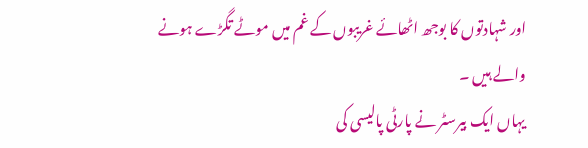اور شہادتوں کا بوجھ اٹھائے غریبوں کے غم میں موٹے تگڑے ہونے والے ہیں ۔
یہاں ایک بیرسٹر نے پارٹی پالیسی کی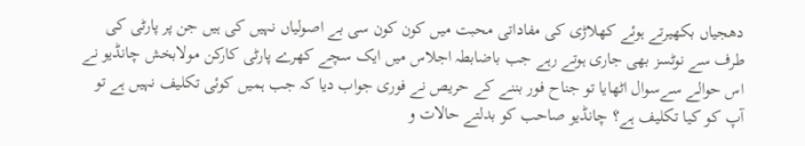دھجیاں بکھیرتے ہوئے کھلاڑی کی مفاداتی محبت میں کون کون سی بے اصولیاں نہیں کی ہیں جن پر پارٹی کی طرف سے نوٹسز بھی جاری ہوتے رہے جب باضابطہ اجلاس میں ایک سچے کھرے پارٹی کارکن مولابخش چانڈیو نے اس حوالے سےسوال اٹھایا تو جناح فور بننے کے حریص نے فوری جواب دیا کہ جب ہمیں کوئی تکلیف نہیں ہے تو آپ کو کیا تکلیف ہے؟ چانڈیو صاحب کو بدلتے حالات و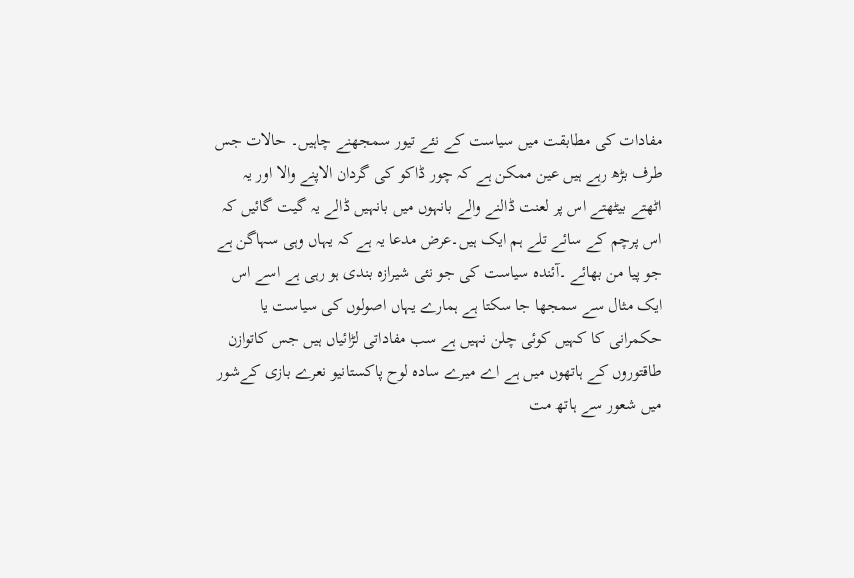مفادات کی مطابقت میں سیاست کے نئے تیور سمجھنے چاہیں۔ حالات جس طرف بڑھ رہے ہیں عین ممکن ہے کہ چور ڈاکو کی گردان الاپنے والا اور یہ اٹھتے بیٹھتے اس پر لعنت ڈالنے والے بانہوں میں بانہیں ڈالے یہ گیت گائیں کہ اس پرچم کے سائے تلے ہم ایک ہیں۔عرض مدعا یہ ہے کہ یہاں وہی سہاگن ہے جو پیا من بھائے ۔آئندہ سیاست کی جو نئی شیرازہ بندی ہو رہی ہے اسے اس ایک مثال سے سمجھا جا سکتا ہے ہمارے یہاں اصولوں کی سیاست یا حکمرانی کا کہیں کوئی چلن نہیں ہے سب مفاداتی لڑائیاں ہیں جس کاتوازن طاقتوروں کے ہاتھوں میں ہے اے میرے سادہ لوح پاکستانیو نعرے بازی کےشور میں شعور سے ہاتھ مت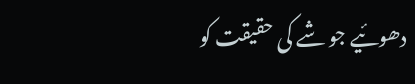دھوئیے جو شے کی حقیقت کو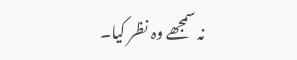نہ سمجھے وہ نظر کیا۔